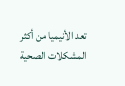تعد الأنيميا من أكثر المشكلات الصحية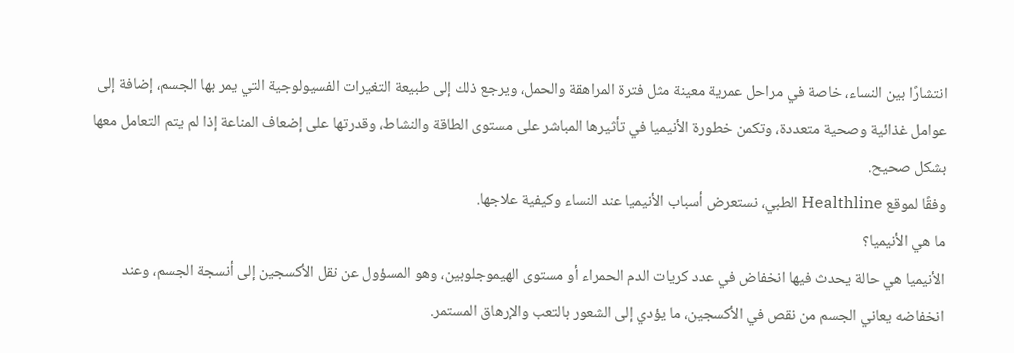انتشارًا بين النساء، خاصة في مراحل عمرية معينة مثل فترة المراهقة والحمل، ويرجع ذلك إلى طبيعة التغيرات الفسيولوجية التي يمر بها الجسم، إضافة إلى عوامل غذائية وصحية متعددة، وتكمن خطورة الأنيميا في تأثيرها المباشر على مستوى الطاقة والنشاط، وقدرتها على إضعاف المناعة إذا لم يتم التعامل معها بشكل صحيح.
وفقًا لموقع Healthline الطبي، نستعرض أسباب الأنيميا عند النساء وكيفية علاجها.
ما هي الأنيميا؟
الأنيميا هي حالة يحدث فيها انخفاض في عدد كريات الدم الحمراء أو مستوى الهيموجلوبين، وهو المسؤول عن نقل الأكسجين إلى أنسجة الجسم، وعند انخفاضه يعاني الجسم من نقص في الأكسجين، ما يؤدي إلى الشعور بالتعب والإرهاق المستمر.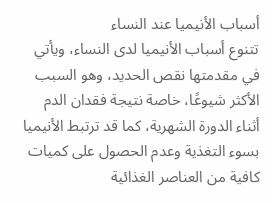أسباب الأنيميا عند النساء
تتنوع أسباب الأنيميا لدى النساء، ويأتي في مقدمتها نقص الحديد، وهو السبب الأكثر شيوعًا، خاصة نتيجة فقدان الدم أثناء الدورة الشهرية، كما قد ترتبط الأنيميا بسوء التغذية وعدم الحصول على كميات كافية من العناصر الغذائية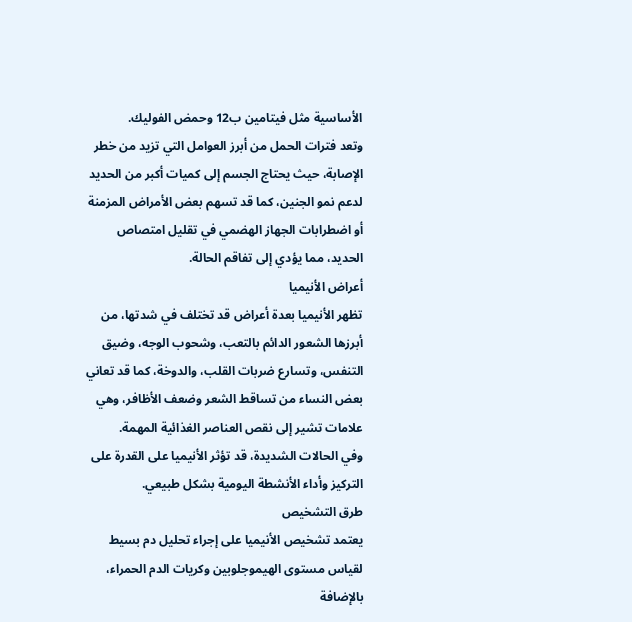الأساسية مثل فيتامين ب12 وحمض الفوليك.
وتعد فترات الحمل من أبرز العوامل التي تزيد من خطر الإصابة، حيث يحتاج الجسم إلى كميات أكبر من الحديد لدعم نمو الجنين، كما قد تسهم بعض الأمراض المزمنة أو اضطرابات الجهاز الهضمي في تقليل امتصاص الحديد، مما يؤدي إلى تفاقم الحالة.
أعراض الأنيميا
تظهر الأنيميا بعدة أعراض قد تختلف في شدتها، من أبرزها الشعور الدائم بالتعب، وشحوب الوجه، وضيق التنفس، وتسارع ضربات القلب، والدوخة، كما قد تعاني بعض النساء من تساقط الشعر وضعف الأظافر، وهي علامات تشير إلى نقص العناصر الغذائية المهمة.
وفي الحالات الشديدة، قد تؤثر الأنيميا على القدرة على التركيز وأداء الأنشطة اليومية بشكل طبيعي.
طرق التشخيص
يعتمد تشخيص الأنيميا على إجراء تحليل دم بسيط لقياس مستوى الهيموجلوبين وكريات الدم الحمراء، بالإضافة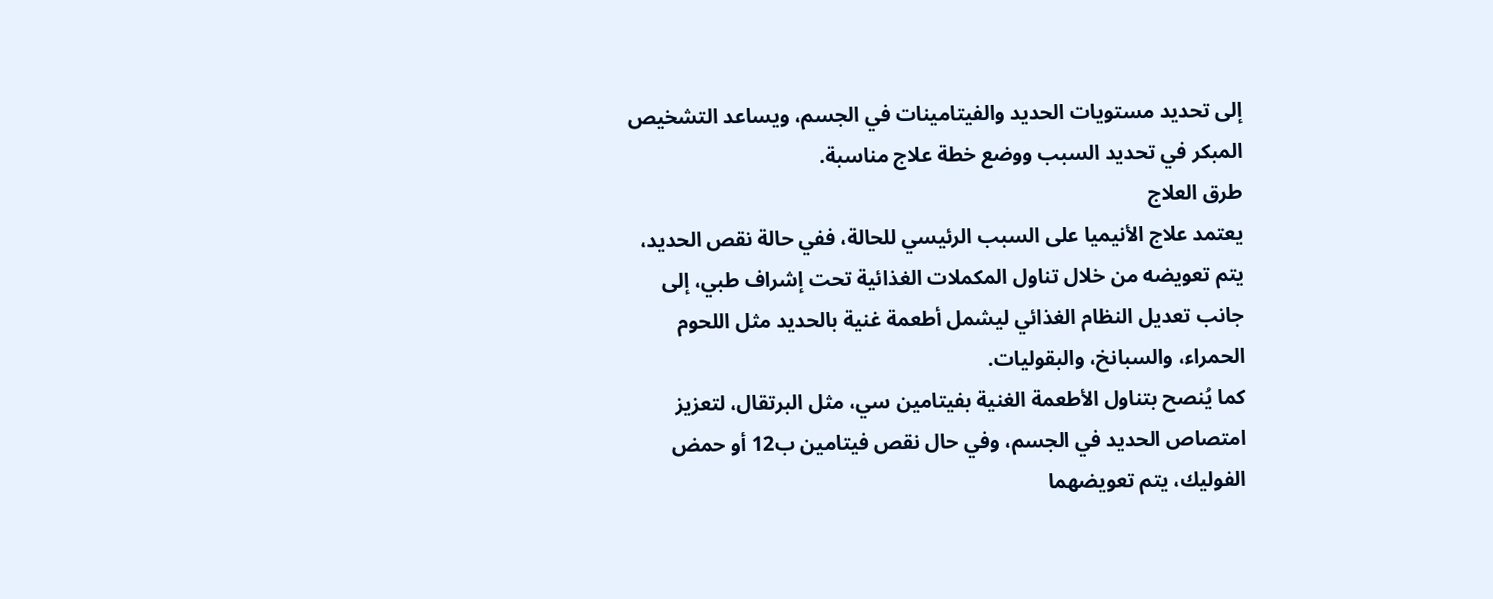إلى تحديد مستويات الحديد والفيتامينات في الجسم، ويساعد التشخيص المبكر في تحديد السبب ووضع خطة علاج مناسبة.
طرق العلاج
يعتمد علاج الأنيميا على السبب الرئيسي للحالة، ففي حالة نقص الحديد، يتم تعويضه من خلال تناول المكملات الغذائية تحت إشراف طبي، إلى جانب تعديل النظام الغذائي ليشمل أطعمة غنية بالحديد مثل اللحوم الحمراء، والسبانخ، والبقوليات.
كما يُنصح بتناول الأطعمة الغنية بفيتامين سي، مثل البرتقال، لتعزيز امتصاص الحديد في الجسم، وفي حال نقص فيتامين ب12 أو حمض الفوليك، يتم تعويضهما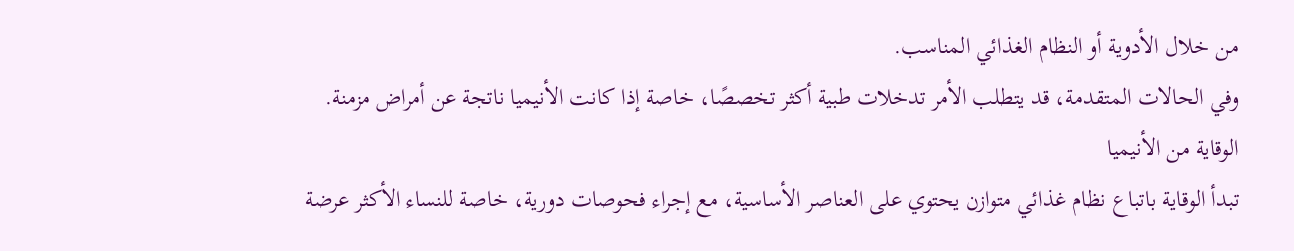من خلال الأدوية أو النظام الغذائي المناسب.
وفي الحالات المتقدمة، قد يتطلب الأمر تدخلات طبية أكثر تخصصًا، خاصة إذا كانت الأنيميا ناتجة عن أمراض مزمنة.
الوقاية من الأنيميا
تبدأ الوقاية باتباع نظام غذائي متوازن يحتوي على العناصر الأساسية، مع إجراء فحوصات دورية، خاصة للنساء الأكثر عرضة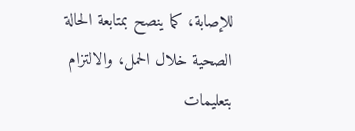للإصابة، كما ينصح بمتابعة الحالة الصحية خلال الحمل، والالتزام بتعليمات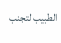الطبيب لتجنب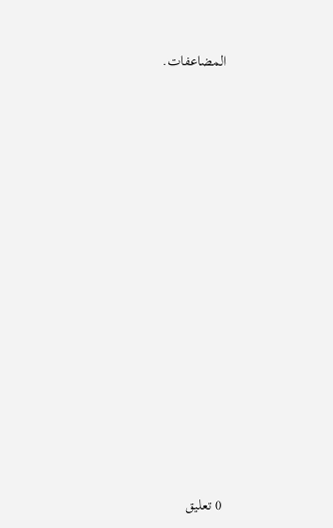المضاعفات.














0 تعليق